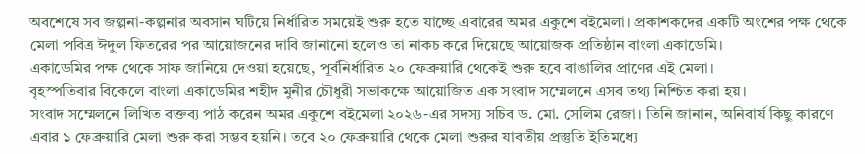অবশেষে সব জল্পনা-কল্পনার অবসান ঘটিয়ে নির্ধারিত সময়েই শুরু হতে যাচ্ছে এবারের অমর একুশে বইমেলা। প্রকাশকদের একটি অংশের পক্ষ থেকে মেলা পবিত্র ঈদুল ফিতরের পর আয়োজনের দাবি জানানো হলেও তা নাকচ করে দিয়েছে আয়োজক প্রতিষ্ঠান বাংলা একাডেমি।
একাডেমির পক্ষ থেকে সাফ জানিয়ে দেওয়া হয়েছে, পূর্বনির্ধারিত ২০ ফেব্রুয়ারি থেকেই শুরু হবে বাঙালির প্রাণের এই মেলা।
বৃহস্পতিবার বিকেলে বাংলা একাডেমির শহীদ মুনীর চৌধুরী সভাকক্ষে আয়োজিত এক সংবাদ সম্মেলনে এসব তথ্য নিশ্চিত করা হয়।
সংবাদ সম্মেলনে লিখিত বক্তব্য পাঠ করেন অমর একুশে বইমেলা ২০২৬-এর সদস্য সচিব ড. মো. সেলিম রেজা। তিনি জানান, অনিবার্য কিছু কারণে এবার ১ ফেব্রুয়ারি মেলা শুরু করা সম্ভব হয়নি। তবে ২০ ফেব্রুয়ারি থেকে মেলা শুরুর যাবতীয় প্রস্তুতি ইতিমধ্যে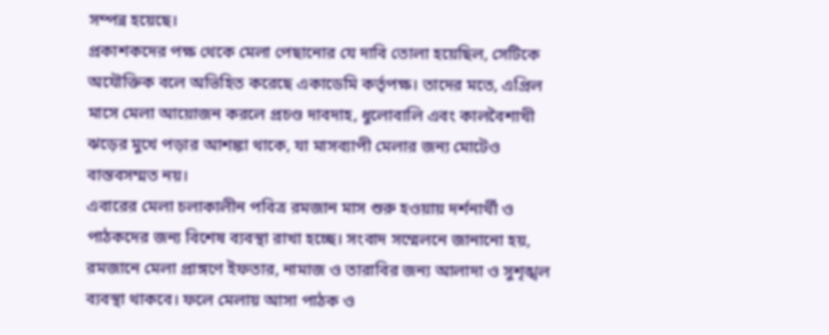সম্পন্ন হয়েছে।
প্রকাশকদের পক্ষ থেকে মেলা পেছানোর যে দাবি তোলা হয়েছিল, সেটিকে অযৌক্তিক বলে অভিহিত করেছে একাডেমি কর্তৃপক্ষ। তাদের মতে, এপ্রিল মাসে মেলা আয়োজন করলে প্রচণ্ড দাবদাহ, ধুলোবালি এবং কালবৈশাখী ঝড়ের মুখে পড়ার আশঙ্কা থাকে, যা মাসব্যাপী মেলার জন্য মোটেও বাস্তবসম্মত নয়।
এবারের মেলা চলাকালীন পবিত্র রমজান মাস শুরু হওয়ায় দর্শনার্থী ও পাঠকদের জন্য বিশেষ ব্যবস্থা রাখা হচ্ছে। সংবাদ সম্মেলনে জানানো হয়, রমজানে মেলা প্রাঙ্গণে ইফতার, নামাজ ও তারাবির জন্য আলাদা ও সুশৃঙ্খল ব্যবস্থা থাকবে। ফলে মেলায় আসা পাঠক ও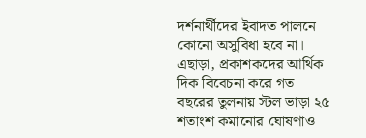দর্শনার্থীদের ইবাদত পালনে কোনো অসুবিধা হবে না।
এছাড়া, প্রকাশকদের আর্থিক দিক বিবেচনা করে গত বছরের তুলনায় স্টল ভাড়া ২৫ শতাংশ কমানোর ঘোষণাও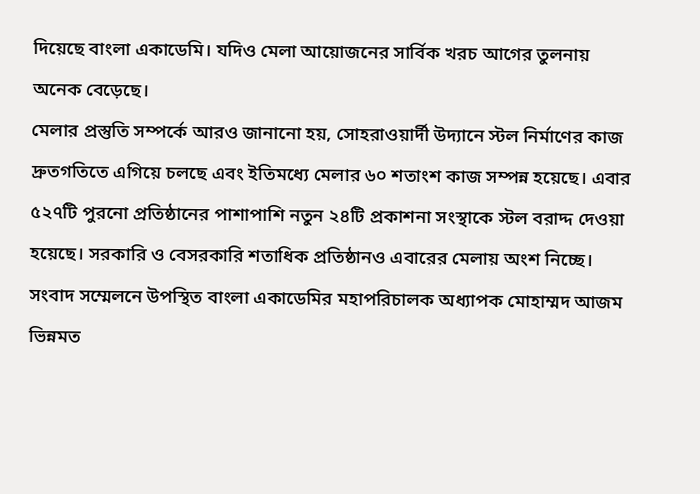দিয়েছে বাংলা একাডেমি। যদিও মেলা আয়োজনের সার্বিক খরচ আগের তুলনায় অনেক বেড়েছে।
মেলার প্রস্তুতি সম্পর্কে আরও জানানো হয়, সোহরাওয়ার্দী উদ্যানে স্টল নির্মাণের কাজ দ্রুতগতিতে এগিয়ে চলছে এবং ইতিমধ্যে মেলার ৬০ শতাংশ কাজ সম্পন্ন হয়েছে। এবার ৫২৭টি পুরনো প্রতিষ্ঠানের পাশাপাশি নতুন ২৪টি প্রকাশনা সংস্থাকে স্টল বরাদ্দ দেওয়া হয়েছে। সরকারি ও বেসরকারি শতাধিক প্রতিষ্ঠানও এবারের মেলায় অংশ নিচ্ছে।
সংবাদ সম্মেলনে উপস্থিত বাংলা একাডেমির মহাপরিচালক অধ্যাপক মোহাম্মদ আজম ভিন্নমত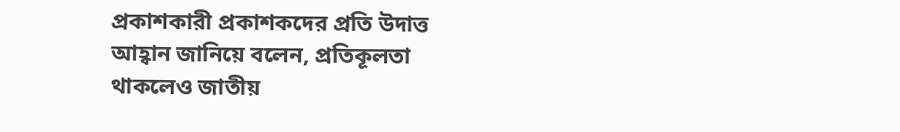প্রকাশকারী প্রকাশকদের প্রতি উদাত্ত আহ্বান জানিয়ে বলেন, প্রতিকূলতা থাকলেও জাতীয়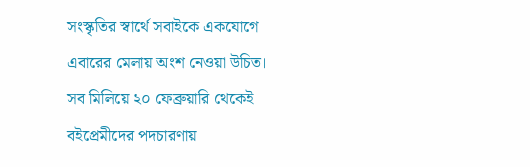সংস্কৃতির স্বার্থে সবাইকে একযোগে এবারের মেলায় অংশ নেওয়া উচিত। সব মিলিয়ে ২০ ফেব্রুয়ারি থেকেই বইপ্রেমীদের পদচারণায়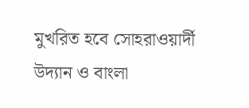মুখরিত হবে সোহরাওয়ার্দী উদ্যান ও বাংলা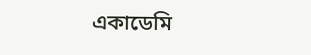একাডেমি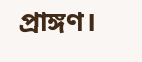প্রাঙ্গণ।